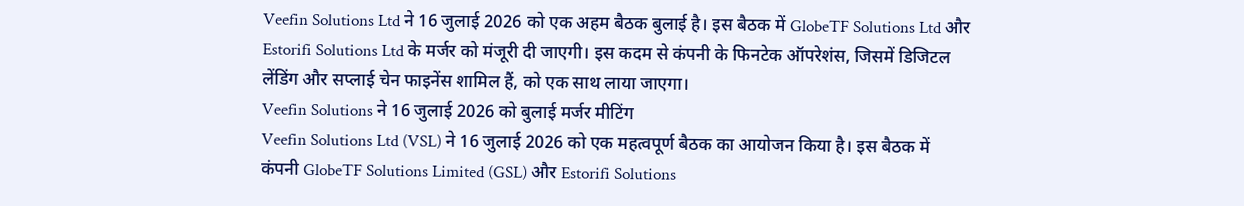Veefin Solutions Ltd ने 16 जुलाई 2026 को एक अहम बैठक बुलाई है। इस बैठक में GlobeTF Solutions Ltd और Estorifi Solutions Ltd के मर्जर को मंजूरी दी जाएगी। इस कदम से कंपनी के फिनटेक ऑपरेशंस, जिसमें डिजिटल लेंडिंग और सप्लाई चेन फाइनेंस शामिल हैं, को एक साथ लाया जाएगा।
Veefin Solutions ने 16 जुलाई 2026 को बुलाई मर्जर मीटिंग
Veefin Solutions Ltd (VSL) ने 16 जुलाई 2026 को एक महत्वपूर्ण बैठक का आयोजन किया है। इस बैठक में कंपनी GlobeTF Solutions Limited (GSL) और Estorifi Solutions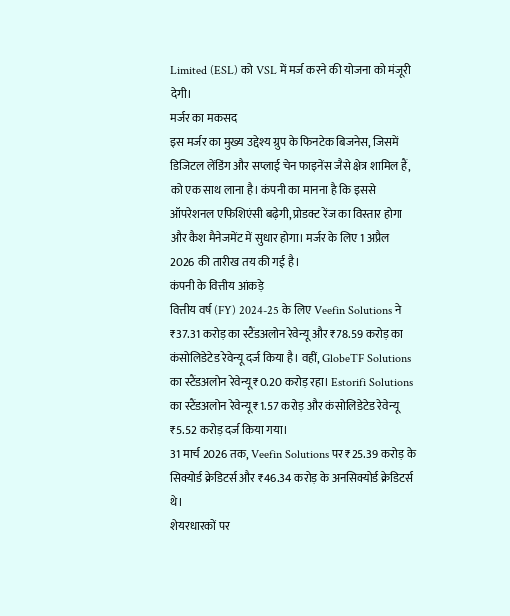Limited (ESL) को VSL में मर्ज करने की योजना को मंजूरी देगी।
मर्जर का मकसद
इस मर्जर का मुख्य उद्देश्य ग्रुप के फिनटेक बिजनेस, जिसमें डिजिटल लेंडिंग और सप्लाई चेन फाइनेंस जैसे क्षेत्र शामिल हैं, को एक साथ लाना है। कंपनी का मानना है कि इससे ऑपरेशनल एफिशिएंसी बढ़ेगी, प्रोडक्ट रेंज का विस्तार होगा और कैश मैनेजमेंट में सुधार होगा। मर्जर के लिए 1 अप्रैल 2026 की तारीख तय की गई है।
कंपनी के वित्तीय आंकड़े
वित्तीय वर्ष (FY) 2024-25 के लिए Veefin Solutions ने ₹37.31 करोड़ का स्टैंडअलोन रेवेन्यू और ₹78.59 करोड़ का कंसोलिडेटेड रेवेन्यू दर्ज किया है। वहीं, GlobeTF Solutions का स्टैंडअलोन रेवेन्यू ₹0.20 करोड़ रहा। Estorifi Solutions का स्टैंडअलोन रेवेन्यू ₹1.57 करोड़ और कंसोलिडेटेड रेवेन्यू ₹5.52 करोड़ दर्ज किया गया।
31 मार्च 2026 तक, Veefin Solutions पर ₹25.39 करोड़ के सिक्योर्ड क्रेडिटर्स और ₹46.34 करोड़ के अनसिक्योर्ड क्रेडिटर्स थे।
शेयरधारकों पर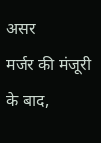असर
मर्जर की मंजूरी के बाद,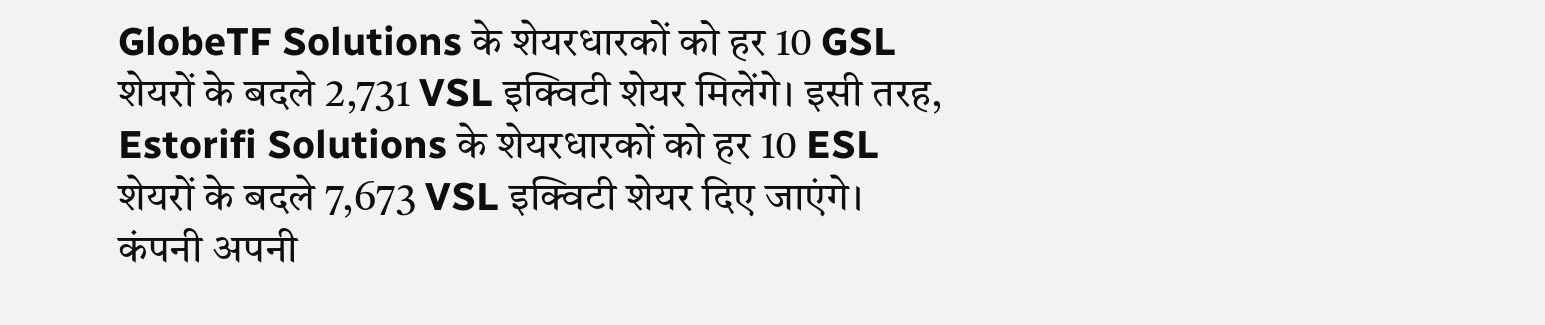GlobeTF Solutions के शेयरधारकों को हर 10 GSL शेयरों के बदले 2,731 VSL इक्विटी शेयर मिलेंगे। इसी तरह, Estorifi Solutions के शेयरधारकों को हर 10 ESL शेयरों के बदले 7,673 VSL इक्विटी शेयर दिए जाएंगे। कंपनी अपनी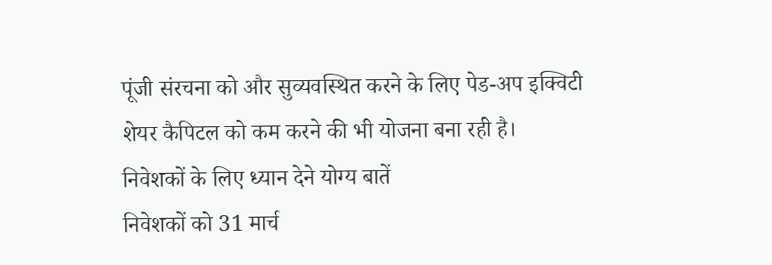पूंजी संरचना को और सुव्यवस्थित करने के लिए पेड-अप इक्विटी शेयर कैपिटल को कम करने की भी योजना बना रही है।
निवेशकों के लिए ध्यान देने योग्य बातें
निवेशकों को 31 मार्च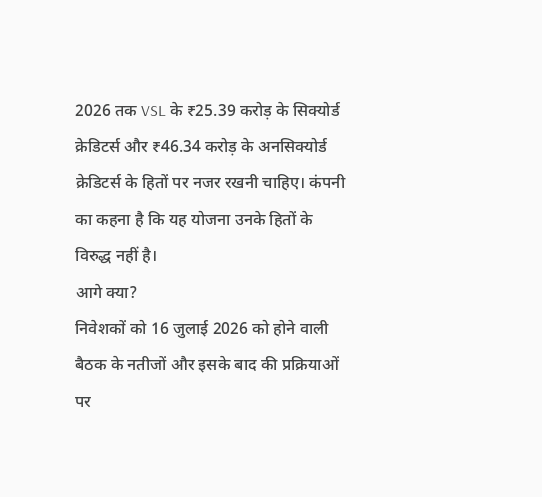2026 तक VSL के ₹25.39 करोड़ के सिक्योर्ड क्रेडिटर्स और ₹46.34 करोड़ के अनसिक्योर्ड क्रेडिटर्स के हितों पर नजर रखनी चाहिए। कंपनी का कहना है कि यह योजना उनके हितों के विरुद्ध नहीं है।
आगे क्या?
निवेशकों को 16 जुलाई 2026 को होने वाली बैठक के नतीजों और इसके बाद की प्रक्रियाओं पर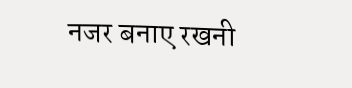नजर बनाए रखनी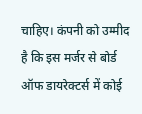चाहिए। कंपनी को उम्मीद है कि इस मर्जर से बोर्ड ऑफ डायरेक्टर्स में कोई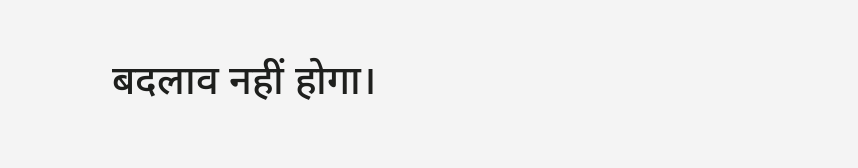बदलाव नहीं होगा।